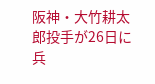阪神・大竹耕太郎投手が26日に兵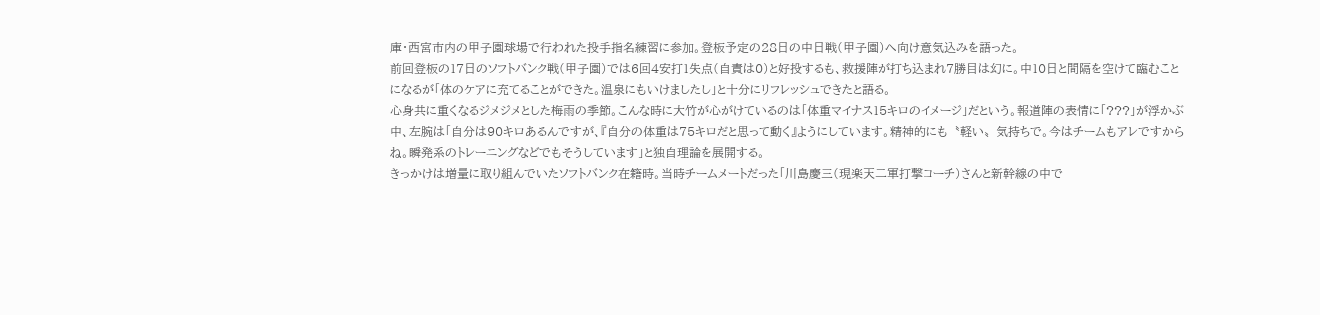庫・西宮市内の甲子園球場で行われた投手指名練習に参加。登板予定の28日の中日戦(甲子園)へ向け意気込みを語った。
前回登板の17日のソフトバンク戦(甲子園)では6回4安打1失点(自責は0)と好投するも、救援陣が打ち込まれ7勝目は幻に。中10日と間隔を空けて臨むことになるが「体のケアに充てることができた。温泉にもいけましたし」と十分にリフレッシュできたと語る。
心身共に重くなるジメジメとした梅雨の季節。こんな時に大竹が心がけているのは「体重マイナス15キロのイメージ」だという。報道陣の表情に「???」が浮かぶ中、左腕は「自分は90キロあるんですが、『自分の体重は75キロだと思って動く』ようにしています。精神的にも〝軽い〟気持ちで。今はチームもアレですからね。瞬発系のトレーニングなどでもそうしています」と独自理論を展開する。
きっかけは増量に取り組んでいたソフトバンク在籍時。当時チームメートだった「川島慶三(現楽天二軍打撃コーチ)さんと新幹線の中で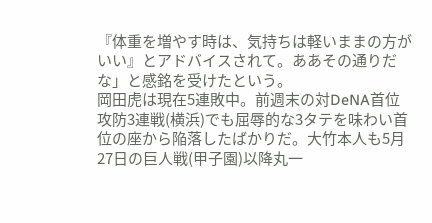『体重を増やす時は、気持ちは軽いままの方がいい』とアドバイスされて。ああその通りだな」と感銘を受けたという。
岡田虎は現在5連敗中。前週末の対DeNA首位攻防3連戦(横浜)でも屈辱的な3タテを味わい首位の座から陥落したばかりだ。大竹本人も5月27日の巨人戦(甲子園)以降丸一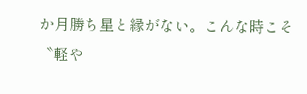か月勝ち星と縁がない。こんな時こそ〝軽や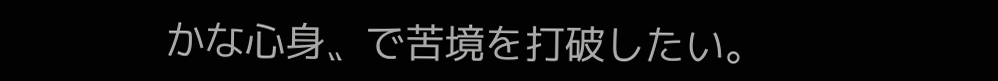かな心身〟で苦境を打破したい。